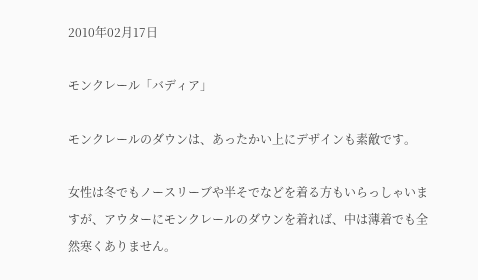2010年02月17日

モンクレール「バディア」

モンクレールのダウンは、あったかい上にデザインも素敵です。

女性は冬でもノースリーブや半そでなどを着る方もいらっしゃいますが、アウターにモンクレールのダウンを着れば、中は薄着でも全然寒くありません。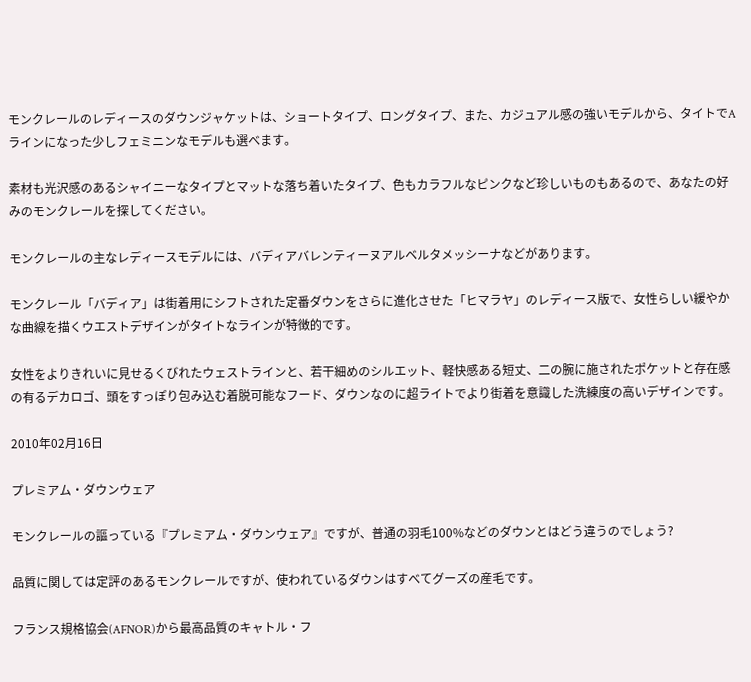モンクレールのレディースのダウンジャケットは、ショートタイプ、ロングタイプ、また、カジュアル感の強いモデルから、タイトでAラインになった少しフェミニンなモデルも選べます。

素材も光沢感のあるシャイニーなタイプとマットな落ち着いたタイプ、色もカラフルなピンクなど珍しいものもあるので、あなたの好みのモンクレールを探してください。

モンクレールの主なレディースモデルには、バディアバレンティーヌアルベルタメッシーナなどがあります。

モンクレール「バディア」は街着用にシフトされた定番ダウンをさらに進化させた「ヒマラヤ」のレディース版で、女性らしい緩やかな曲線を描くウエストデザインがタイトなラインが特徴的です。

女性をよりきれいに見せるくびれたウェストラインと、若干細めのシルエット、軽快感ある短丈、二の腕に施されたポケットと存在感の有るデカロゴ、頭をすっぽり包み込む着脱可能なフード、ダウンなのに超ライトでより街着を意識した洗練度の高いデザインです。

2010年02月16日

プレミアム・ダウンウェア

モンクレールの謳っている『プレミアム・ダウンウェア』ですが、普通の羽毛100%などのダウンとはどう違うのでしょう?

品質に関しては定評のあるモンクレールですが、使われているダウンはすべてグーズの産毛です。

フランス規格協会(AFNOR)から最高品質のキャトル・フ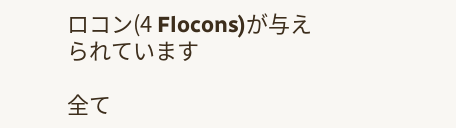ロコン(4 Flocons)が与えられています

全て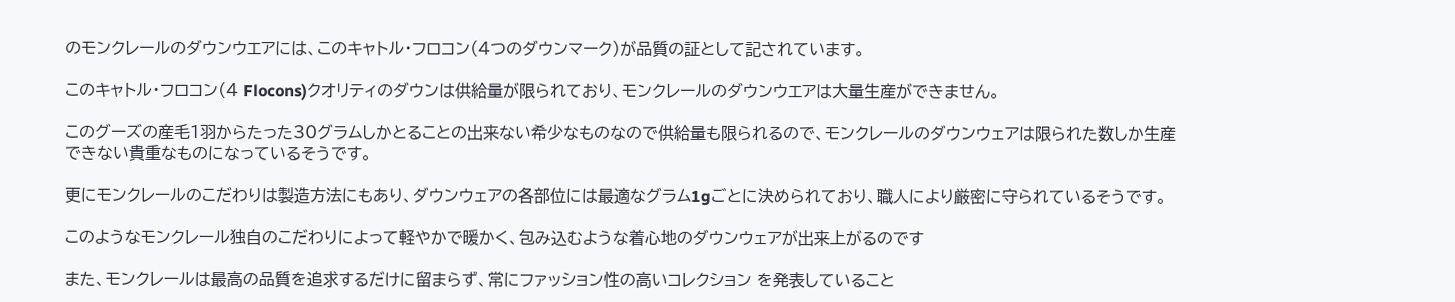のモンクレールのダウンウエアには、このキャトル・フロコン(4つのダウンマーク)が品質の証として記されています。

このキャトル・フロコン(4 Flocons)クオリティのダウンは供給量が限られており、モンクレールのダウンウエアは大量生産ができません。

このグーズの産毛1羽からたった30グラムしかとることの出来ない希少なものなので供給量も限られるので、モンクレールのダウンウェアは限られた数しか生産できない貴重なものになっているそうです。

更にモンクレールのこだわりは製造方法にもあり、ダウンウェアの各部位には最適なグラム1gごとに決められており、職人により厳密に守られているそうです。

このようなモンクレール独自のこだわりによって軽やかで暖かく、包み込むような着心地のダウンウェアが出来上がるのです

また、モンクレールは最高の品質を追求するだけに留まらず、常にファッション性の高いコレクション を発表していること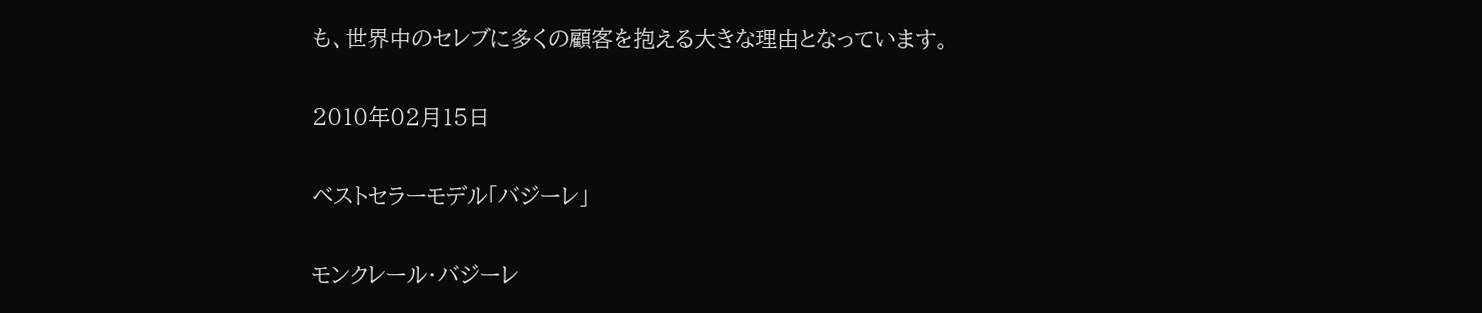も、世界中のセレブに多くの顧客を抱える大きな理由となっています。

2010年02月15日

ベストセラーモデル「バジーレ」

モンクレール・バジーレ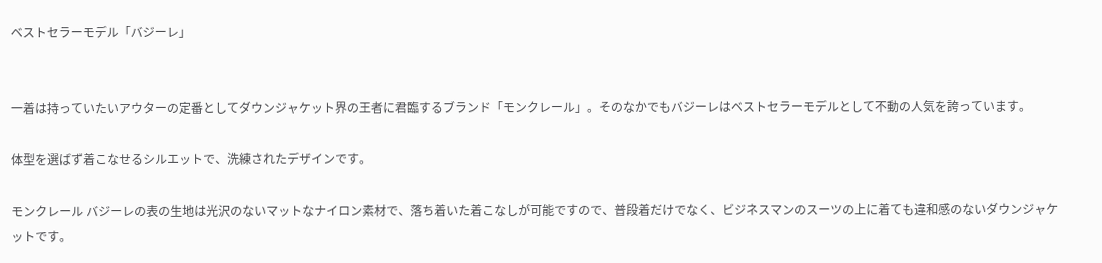ベストセラーモデル「バジーレ」


一着は持っていたいアウターの定番としてダウンジャケット界の王者に君臨するブランド「モンクレール」。そのなかでもバジーレはベストセラーモデルとして不動の人気を誇っています。

体型を選ばず着こなせるシルエットで、洗練されたデザインです。

モンクレール バジーレの表の生地は光沢のないマットなナイロン素材で、落ち着いた着こなしが可能ですので、普段着だけでなく、ビジネスマンのスーツの上に着ても違和感のないダウンジャケットです。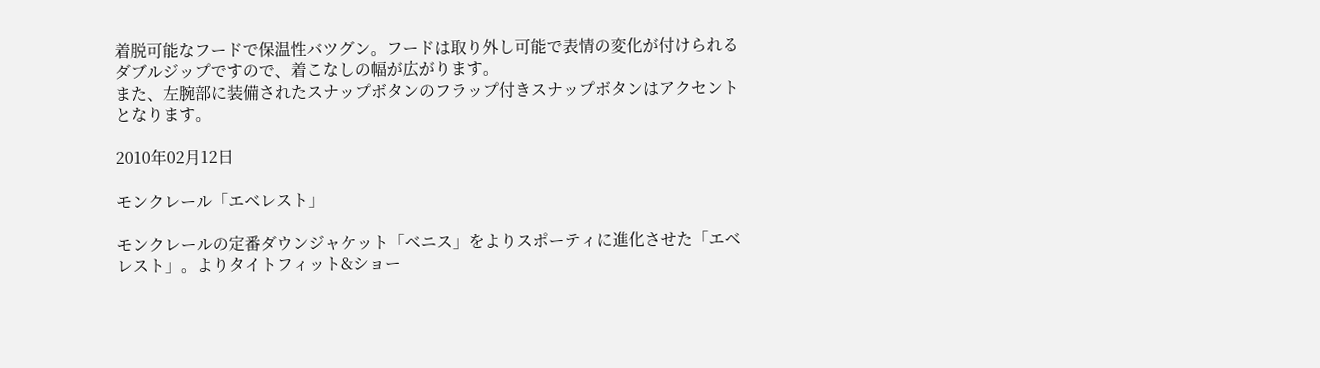着脱可能なフードで保温性バツグン。フードは取り外し可能で表情の変化が付けられるダブルジップですので、着こなしの幅が広がります。
また、左腕部に装備されたスナップボタンのフラップ付きスナップボタンはアクセントとなります。

2010年02月12日

モンクレール「エベレスト」

モンクレールの定番ダウンジャケット「ベニス」をよりスポーティに進化させた「エベレスト」。よりタイトフィット&ショー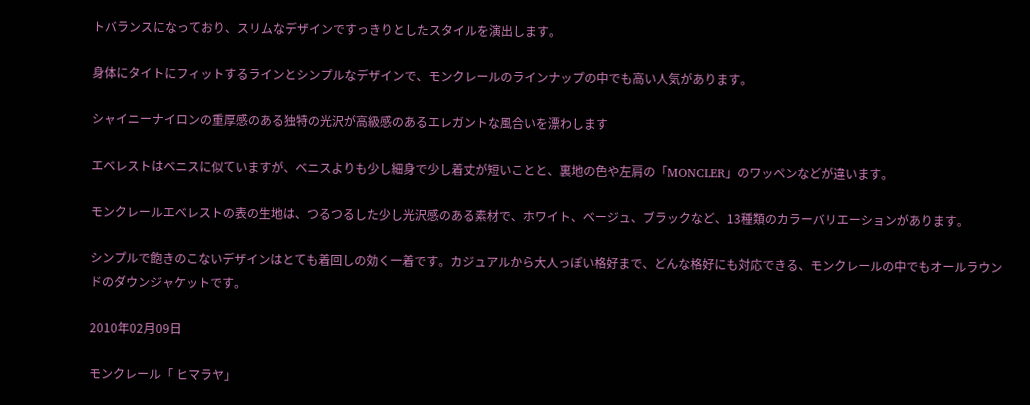トバランスになっており、スリムなデザインですっきりとしたスタイルを演出します。

身体にタイトにフィットするラインとシンプルなデザインで、モンクレールのラインナップの中でも高い人気があります。

シャイニーナイロンの重厚感のある独特の光沢が高級感のあるエレガントな風合いを漂わします

エベレストはベニスに似ていますが、ベニスよりも少し細身で少し着丈が短いことと、裏地の色や左肩の「MONCLER」のワッペンなどが違います。

モンクレールエベレストの表の生地は、つるつるした少し光沢感のある素材で、ホワイト、ベージュ、ブラックなど、13種類のカラーバリエーションがあります。

シンプルで飽きのこないデザインはとても着回しの効く一着です。カジュアルから大人っぽい格好まで、どんな格好にも対応できる、モンクレールの中でもオールラウンドのダウンジャケットです。

2010年02月09日

モンクレール「 ヒマラヤ」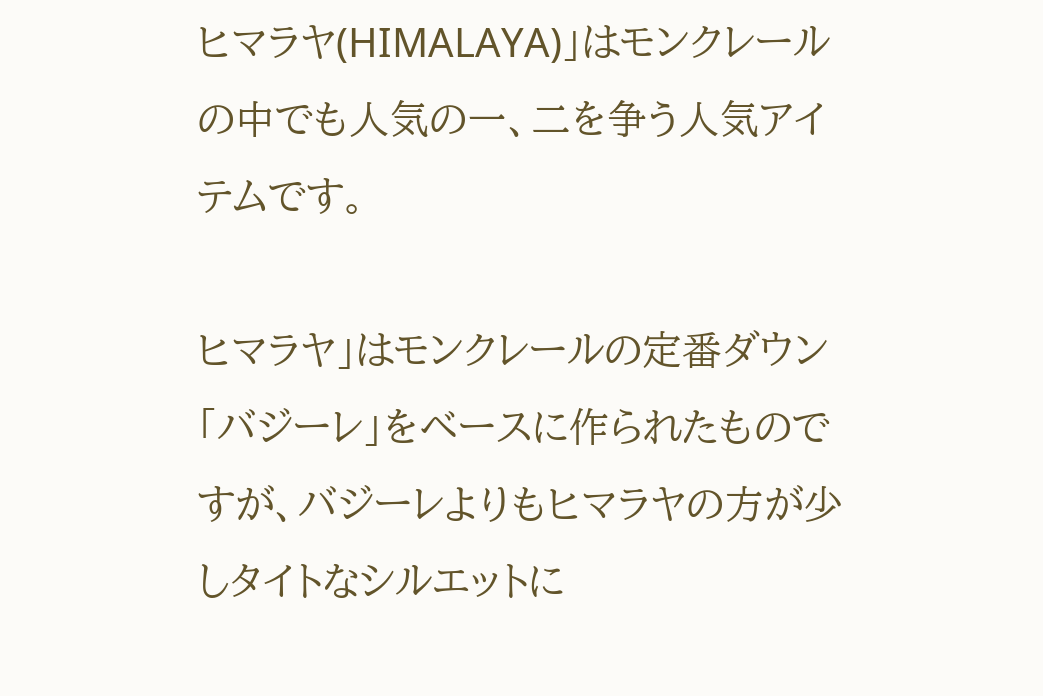ヒマラヤ(HIMALAYA)」はモンクレール の中でも人気の一、二を争う人気アイテムです。

ヒマラヤ」はモンクレールの定番ダウン 「バジーレ」をベースに作られたものですが、バジーレよりもヒマラヤの方が少しタイトなシルエットに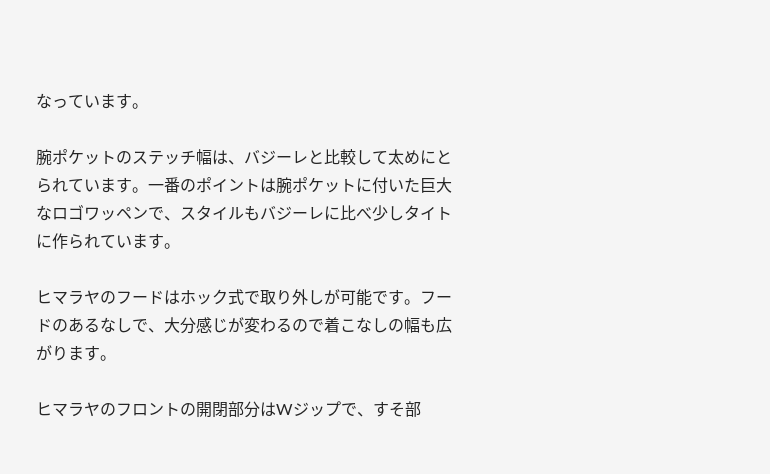なっています。

腕ポケットのステッチ幅は、バジーレと比較して太めにとられています。一番のポイントは腕ポケットに付いた巨大なロゴワッペンで、スタイルもバジーレに比べ少しタイトに作られています。

ヒマラヤのフードはホック式で取り外しが可能です。フードのあるなしで、大分感じが変わるので着こなしの幅も広がります。

ヒマラヤのフロントの開閉部分はWジップで、すそ部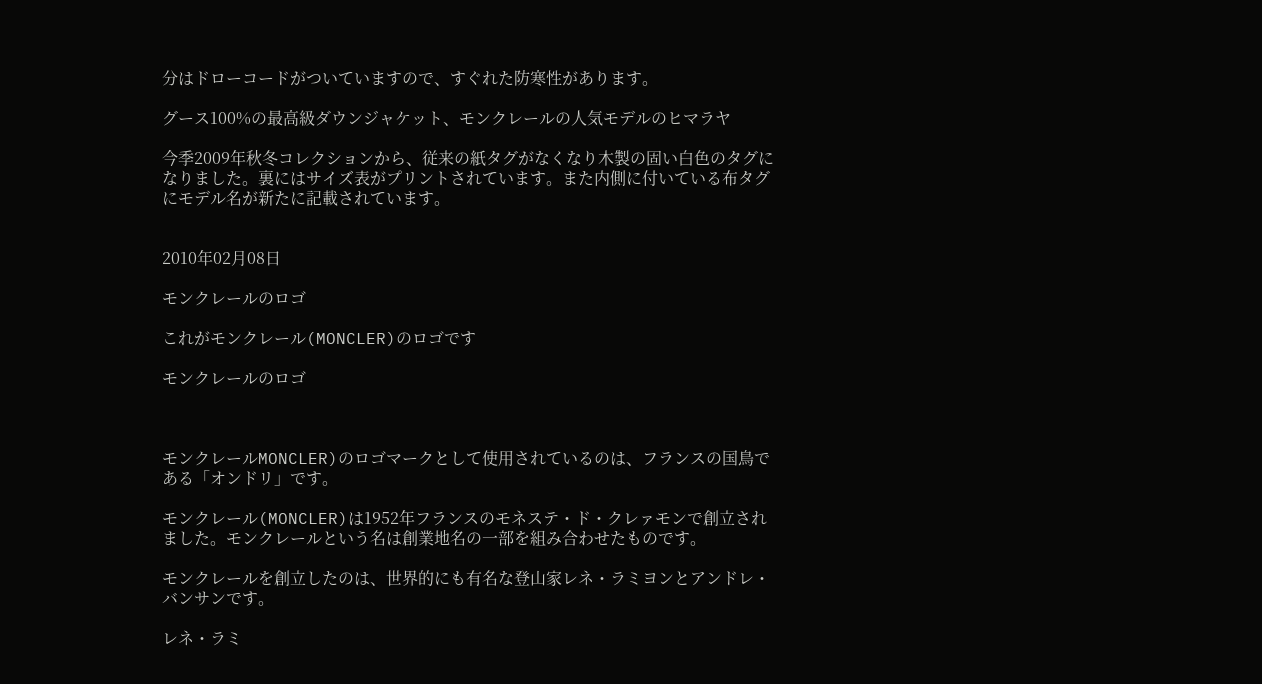分はドローコードがついていますので、すぐれた防寒性があります。

グース100%の最高級ダウンジャケット、モンクレールの人気モデルのヒマラヤ

今季2009年秋冬コレクションから、従来の紙タグがなくなり木製の固い白色のタグになりました。裏にはサイズ表がプリントされています。また内側に付いている布タグにモデル名が新たに記載されています。


2010年02月08日

モンクレールのロゴ

これがモンクレール(MONCLER)のロゴです

モンクレールのロゴ



モンクレールMONCLER)のロゴマークとして使用されているのは、フランスの国鳥である「オンドリ」です。

モンクレール(MONCLER)は1952年フランスのモネステ・ド・クレァモンで創立されました。モンクレールという名は創業地名の一部を組み合わせたものです。

モンクレールを創立したのは、世界的にも有名な登山家レネ・ラミヨンとアンドレ・バンサンです。

レネ・ラミ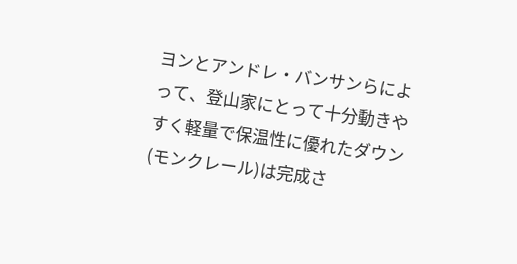ヨンとアンドレ・バンサンらによって、登山家にとって十分動きやすく軽量で保温性に優れたダウン(モンクレール)は完成さ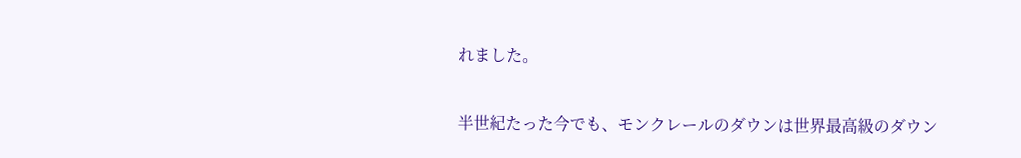れました。

半世紀たった今でも、モンクレールのダウンは世界最高級のダウン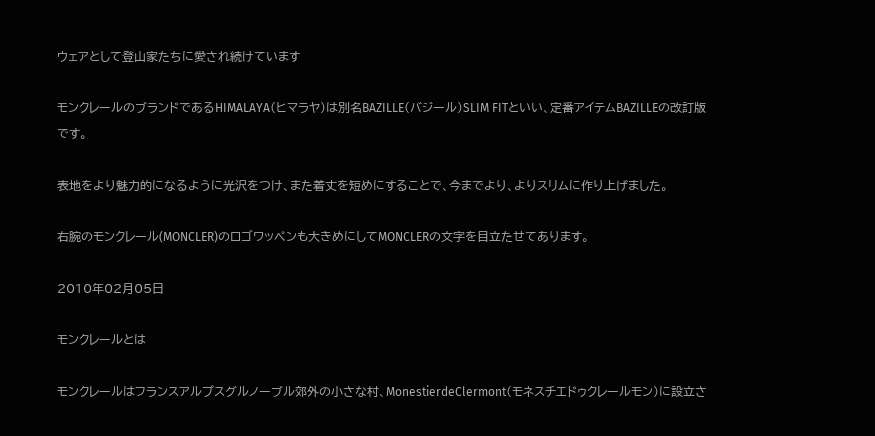ウェアとして登山家たちに愛され続けています

モンクレールのブランドであるHIMALAYA(ヒマラヤ)は別名BAZILLE(バジール)SLIM FITといい、定番アイテムBAZILLEの改訂版です。

表地をより魅力的になるように光沢をつけ、また着丈を短めにすることで、今までより、よりスリムに作り上げました。

右腕のモンクレール(MONCLER)のロゴワッペンも大きめにしてMONCLERの文字を目立たせてあります。

2010年02月05日

モンクレールとは

モンクレールはフランスアルプスグルノーブル郊外の小さな村、MonestierdeClermont(モネスチエドゥクレールモン)に設立さ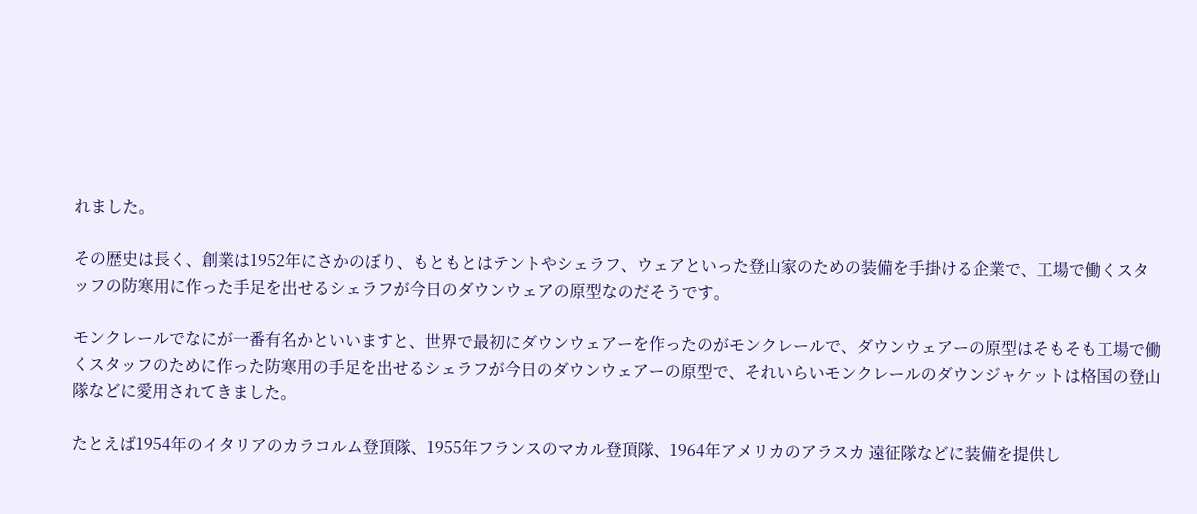れました。

その歴史は長く、創業は1952年にさかのぼり、もともとはテントやシェラフ、ウェアといった登山家のための装備を手掛ける企業で、工場で働くスタッフの防寒用に作った手足を出せるシェラフが今日のダウンウェアの原型なのだそうです。

モンクレールでなにが一番有名かといいますと、世界で最初にダウンウェアーを作ったのがモンクレールで、ダウンウェアーの原型はそもそも工場で働くスタッフのために作った防寒用の手足を出せるシェラフが今日のダウンウェアーの原型で、それいらいモンクレールのダウンジャケットは格国の登山隊などに愛用されてきました。

たとえば1954年のイタリアのカラコルム登頂隊、1955年フランスのマカル登頂隊、1964年アメリカのアラスカ 遠征隊などに装備を提供し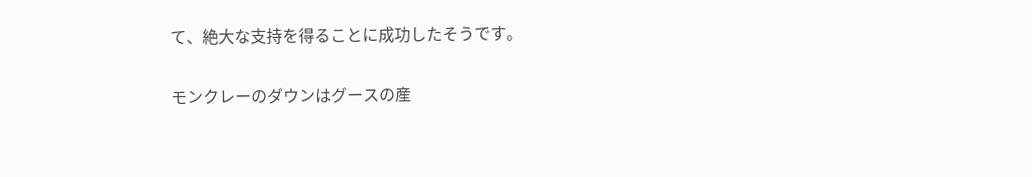て、絶大な支持を得ることに成功したそうです。

モンクレーのダウンはグースの産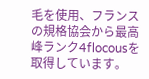毛を使用、フランスの規格協会から最高峰ランク4flocousを取得しています。